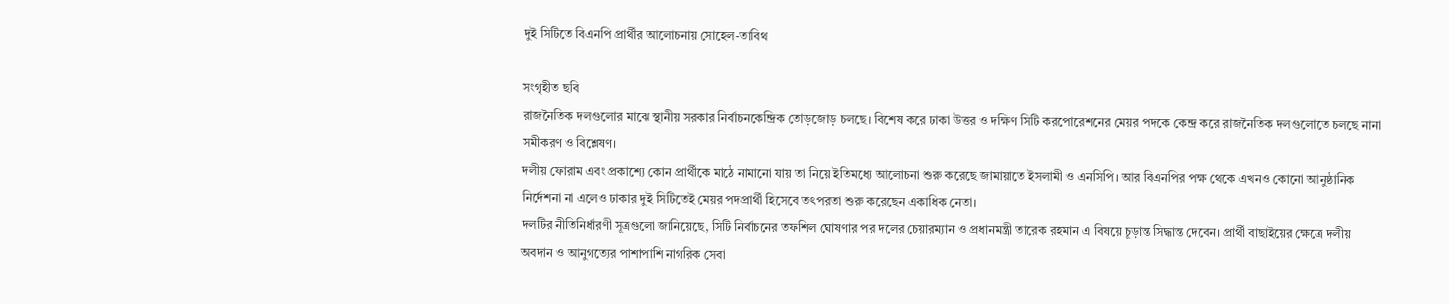দুই সিটিতে বিএনপি প্রার্থীর আলোচনায় সোহেল-তাবিথ

সংগৃহীত ছবি
রাজনৈতিক দলগুলোর মাঝে স্থানীয় সরকার নির্বাচনকেন্দ্রিক তোড়জোড় চলছে। বিশেষ করে ঢাকা উত্তর ও দক্ষিণ সিটি করপোরেশনের মেয়র পদকে কেন্দ্র করে রাজনৈতিক দলগুলোতে চলছে নানা সমীকরণ ও বিশ্লেষণ।
দলীয় ফোরাম এবং প্রকাশ্যে কোন প্রার্থীকে মাঠে নামানো যায় তা নিয়ে ইতিমধ্যে আলোচনা শুরু করেছে জামায়াতে ইসলামী ও এনসিপি। আর বিএনপির পক্ষ থেকে এখনও কোনো আনুষ্ঠানিক নির্দেশনা না এলেও ঢাকার দুই সিটিতেই মেয়র পদপ্রার্থী হিসেবে তৎপরতা শুরু করেছেন একাধিক নেতা।
দলটির নীতিনির্ধারণী সূত্রগুলো জানিয়েছে, সিটি নির্বাচনের তফশিল ঘোষণার পর দলের চেয়ারম্যান ও প্রধানমন্ত্রী তারেক রহমান এ বিষয়ে চূড়ান্ত সিদ্ধান্ত দেবেন। প্রার্থী বাছাইয়ের ক্ষেত্রে দলীয় অবদান ও আনুগত্যের পাশাপাশি নাগরিক সেবা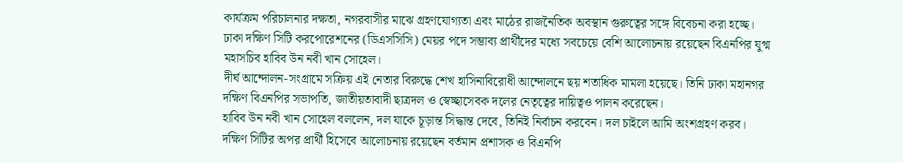কার্যক্রম পরিচালনার দক্ষতা, নগরবাসীর মাঝে গ্রহণযোগ্যতা এবং মাঠের রাজনৈতিক অবস্থান গুরুত্বের সঙ্গে বিবেচনা করা হচ্ছে।
ঢাকা দক্ষিণ সিটি করপোরেশনের (ডিএসসিসি) মেয়র পদে সম্ভাব্য প্রার্থীদের মধ্যে সবচেয়ে বেশি আলোচনায় রয়েছেন বিএনপির যুগ্ম মহাসচিব হাবিব উন নবী খান সোহেল।
দীর্ঘ আন্দোলন-সংগ্রামে সক্রিয় এই নেতার বিরুদ্ধে শেখ হাসিনাবিরোধী আন্দোলনে ছয় শতাধিক মামলা হয়েছে। তিনি ঢাকা মহানগর দক্ষিণ বিএনপির সভাপতি, জাতীয়তাবাদী ছাত্রদল ও স্বেচ্ছাসেবক দলের নেতৃত্বের দায়িত্বও পালন করেছেন।
হাবিব উন নবী খান সোহেল বললেন, দল যাকে চূড়ান্ত সিদ্ধান্ত দেবে, তিনিই নির্বাচন করবেন। দল চাইলে আমি অংশগ্রহণ করব।
দক্ষিণ সিটির অপর প্রার্থী হিসেবে আলোচনায় রয়েছেন বর্তমান প্রশাসক ও বিএনপি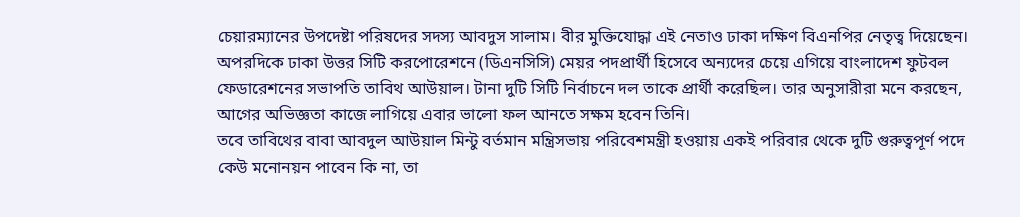চেয়ারম্যানের উপদেষ্টা পরিষদের সদস্য আবদুস সালাম। বীর মুক্তিযোদ্ধা এই নেতাও ঢাকা দক্ষিণ বিএনপির নেতৃত্ব দিয়েছেন।
অপরদিকে ঢাকা উত্তর সিটি করপোরেশনে (ডিএনসিসি) মেয়র পদপ্রার্থী হিসেবে অন্যদের চেয়ে এগিয়ে বাংলাদেশ ফুটবল ফেডারেশনের সভাপতি তাবিথ আউয়াল। টানা দুটি সিটি নির্বাচনে দল তাকে প্রার্থী করেছিল। তার অনুসারীরা মনে করছেন, আগের অভিজ্ঞতা কাজে লাগিয়ে এবার ভালো ফল আনতে সক্ষম হবেন তিনি।
তবে তাবিথের বাবা আবদুল আউয়াল মিন্টু বর্তমান মন্ত্রিসভায় পরিবেশমন্ত্রী হওয়ায় একই পরিবার থেকে দুটি গুরুত্বপূর্ণ পদে কেউ মনোনয়ন পাবেন কি না, তা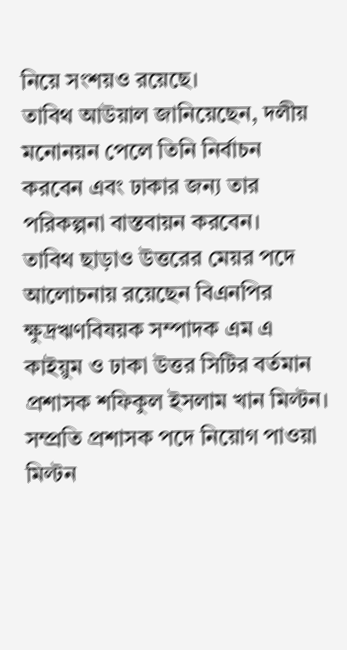নিয়ে সংশয়ও রয়েছে।
তাবিথ আউয়াল জানিয়েছেন, দলীয় মনোনয়ন পেলে তিনি নির্বাচন করবেন এবং ঢাকার জন্য তার পরিকল্পনা বাস্তবায়ন করবেন।
তাবিথ ছাড়াও উত্তরের মেয়র পদে আলোচনায় রয়েছেন বিএনপির ক্ষুদ্রঋণবিষয়ক সম্পাদক এম এ কাইয়ুম ও ঢাকা উত্তর সিটির বর্তমান প্রশাসক শফিকুল ইসলাম খান মিল্টন। সম্প্রতি প্রশাসক পদে নিয়োগ পাওয়া মিল্টন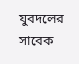যুবদলের সাবেক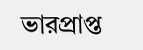ভারপ্রাপ্ত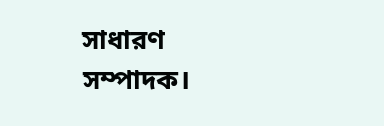সাধারণ সম্পাদক।